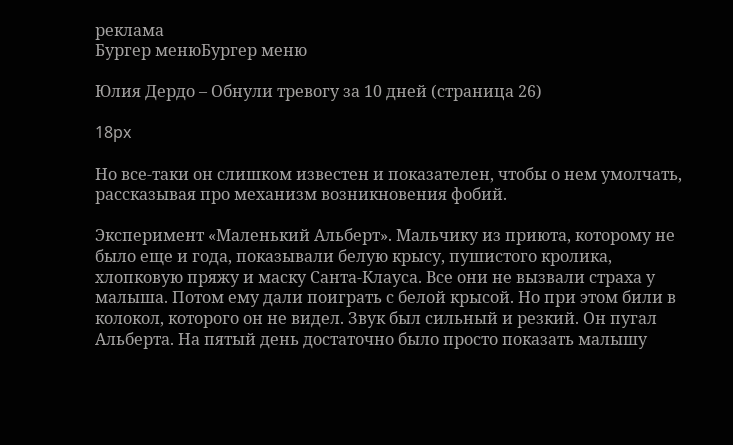реклама
Бургер менюБургер меню

Юлия Дердо – Обнули тревогу за 10 дней (страница 26)

18px

Но все-таки он слишком известен и показателен, чтобы о нем умолчать, рассказывая про механизм возникновения фобий.

Эксперимент «Маленький Альберт». Мальчику из приюта, которому не было еще и года, показывали белую крысу, пушистого кролика, хлопковую пряжу и маску Санта-Клауса. Все они не вызвали страха у малыша. Потом ему дали поиграть с белой крысой. Но при этом били в колокол, которого он не видел. Звук был сильный и резкий. Он пугал Альберта. На пятый день достаточно было просто показать малышу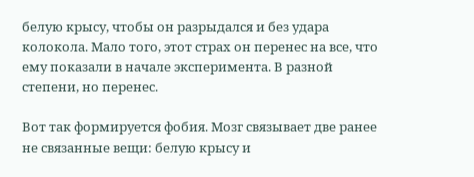белую крысу, чтобы он разрыдался и без удара колокола. Мало того, этот страх он перенес на все, что ему показали в начале эксперимента. В разной степени, но перенес.

Вот так формируется фобия. Мозг связывает две ранее не связанные вещи: белую крысу и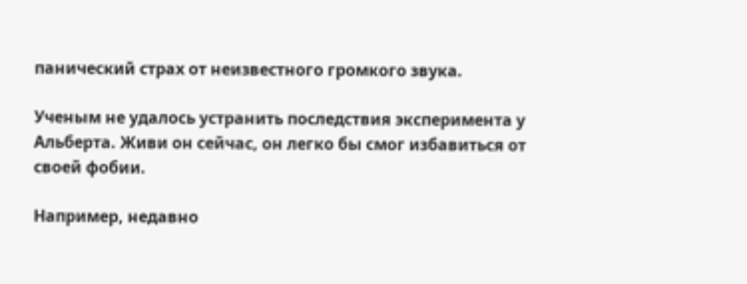панический страх от неизвестного громкого звука.

Ученым не удалось устранить последствия эксперимента у Альберта. Живи он сейчас, он легко бы смог избавиться от своей фобии.

Например, недавно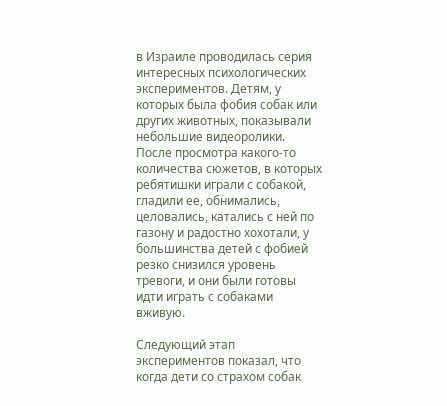в Израиле проводилась серия интересных психологических экспериментов. Детям, у которых была фобия собак или других животных, показывали небольшие видеоролики. После просмотра какого-то количества сюжетов, в которых ребятишки играли с собакой, гладили ее, обнимались, целовались, катались с ней по газону и радостно хохотали, у большинства детей с фобией резко снизился уровень тревоги, и они были готовы идти играть с собаками вживую.

Следующий этап экспериментов показал, что когда дети со страхом собак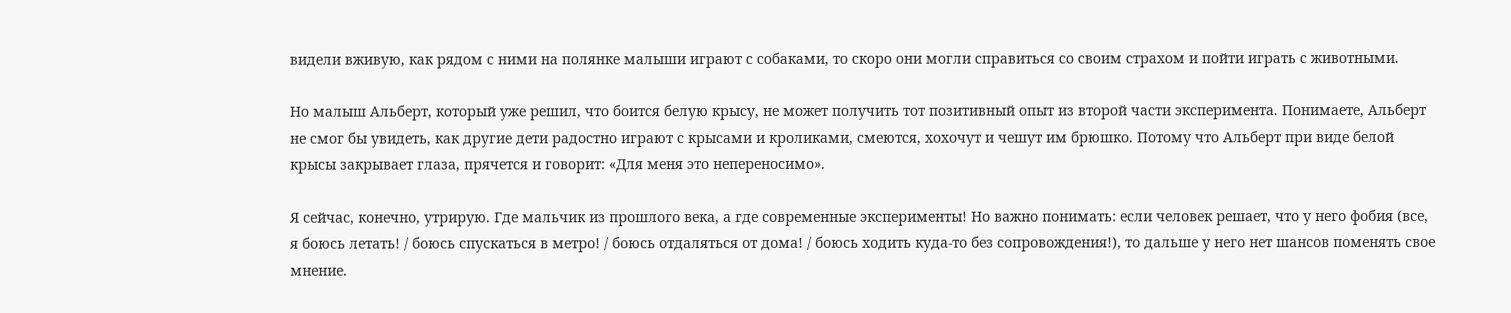видели вживую, как рядом с ними на полянке малыши играют с собаками, то скоро они могли справиться со своим страхом и пойти играть с животными.

Но малыш Альберт, который уже решил, что боится белую крысу, не может получить тот позитивный опыт из второй части эксперимента. Понимаете, Альберт не смог бы увидеть, как другие дети радостно играют с крысами и кроликами, смеются, хохочут и чешут им брюшко. Потому что Альберт при виде белой крысы закрывает глаза, прячется и говорит: «Для меня это непереносимо».

Я сейчас, конечно, утрирую. Где мальчик из прошлого века, а где современные эксперименты! Но важно понимать: если человек решает, что у него фобия (все, я боюсь летать! / боюсь спускаться в метро! / боюсь отдаляться от дома! / боюсь ходить куда-то без сопровождения!), то дальше у него нет шансов поменять свое мнение.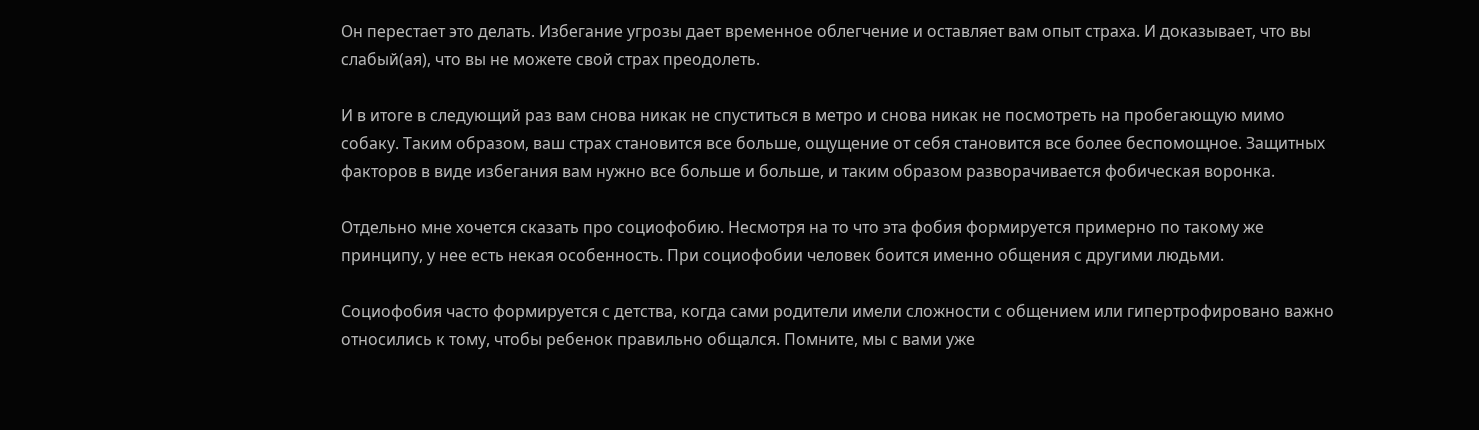Он перестает это делать. Избегание угрозы дает временное облегчение и оставляет вам опыт страха. И доказывает, что вы слабый(ая), что вы не можете свой страх преодолеть.

И в итоге в следующий раз вам снова никак не спуститься в метро и снова никак не посмотреть на пробегающую мимо собаку. Таким образом, ваш страх становится все больше, ощущение от себя становится все более беспомощное. Защитных факторов в виде избегания вам нужно все больше и больше, и таким образом разворачивается фобическая воронка.

Отдельно мне хочется сказать про социофобию. Несмотря на то что эта фобия формируется примерно по такому же принципу, у нее есть некая особенность. При социофобии человек боится именно общения с другими людьми.

Социофобия часто формируется с детства, когда сами родители имели сложности с общением или гипертрофировано важно относились к тому, чтобы ребенок правильно общался. Помните, мы с вами уже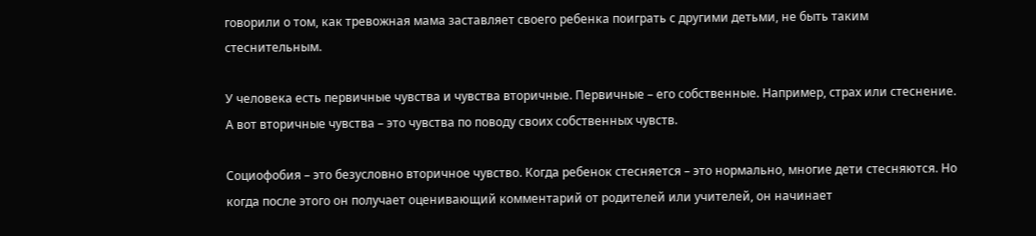говорили о том, как тревожная мама заставляет своего ребенка поиграть с другими детьми, не быть таким стеснительным.

У человека есть первичные чувства и чувства вторичные. Первичные – его собственные. Например, страх или стеснение. А вот вторичные чувства – это чувства по поводу своих собственных чувств.

Социофобия – это безусловно вторичное чувство. Когда ребенок стесняется – это нормально, многие дети стесняются. Но когда после этого он получает оценивающий комментарий от родителей или учителей, он начинает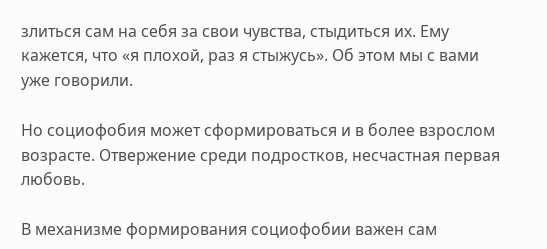злиться сам на себя за свои чувства, стыдиться их. Ему кажется, что «я плохой, раз я стыжусь». Об этом мы с вами уже говорили.

Но социофобия может сформироваться и в более взрослом возрасте. Отвержение среди подростков, несчастная первая любовь.

В механизме формирования социофобии важен сам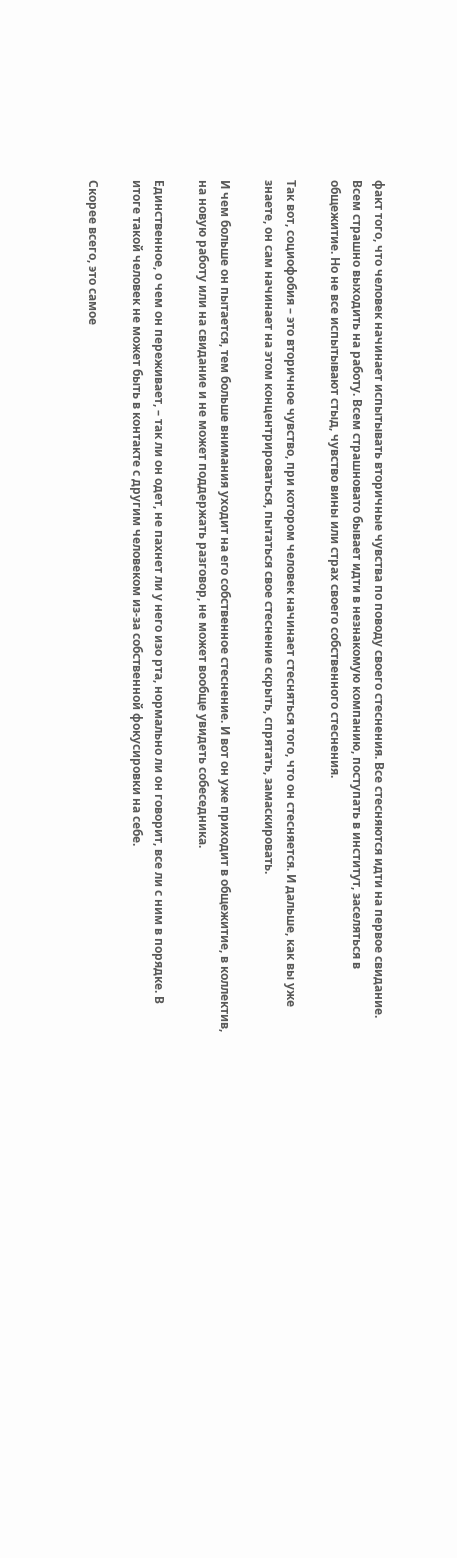факт того, что человек начинает испытывать вторичные чувства по поводу своего стеснения. Все стесняются идти на первое свидание. Всем страшно выходить на работу. Всем страшновато бывает идти в незнакомую компанию, поступать в институт, заселяться в общежитие. Но не все испытывают стыд, чувство вины или страх своего собственного стеснения.

Так вот, социофобия – это вторичное чувство, при котором человек начинает стесняться того, что он стесняется. И дальше, как вы уже знаете, он сам начинает на этом концентрироваться, пытаться свое стеснение скрыть, спрятать, замаскировать.

И чем больше он пытается, тем больше внимания уходит на его собственное стеснение. И вот он уже приходит в общежитие, в коллектив, на новую работу или на свидание и не может поддержать разговор, не может вообще увидеть собеседника.

Единственное, о чем он переживает, – так ли он одет, не пахнет ли у него изо рта, нормально ли он говорит, все ли с ним в порядке. В итоге такой человек не может быть в контакте с другим человеком из-за собственной фокусировки на себе.

Скорее всего, это самое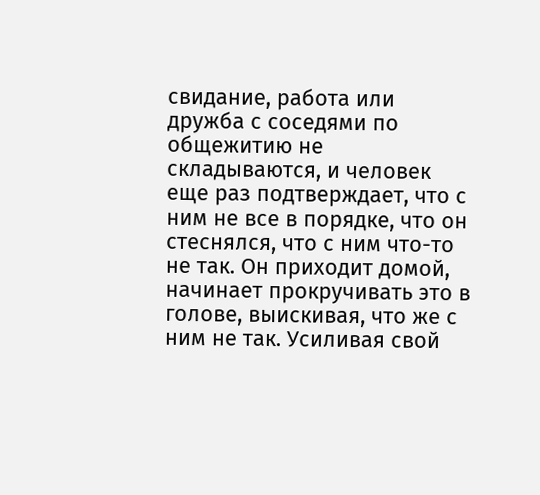свидание, работа или дружба с соседями по общежитию не складываются, и человек еще раз подтверждает, что с ним не все в порядке, что он стеснялся, что с ним что-то не так. Он приходит домой, начинает прокручивать это в голове, выискивая, что же с ним не так. Усиливая свой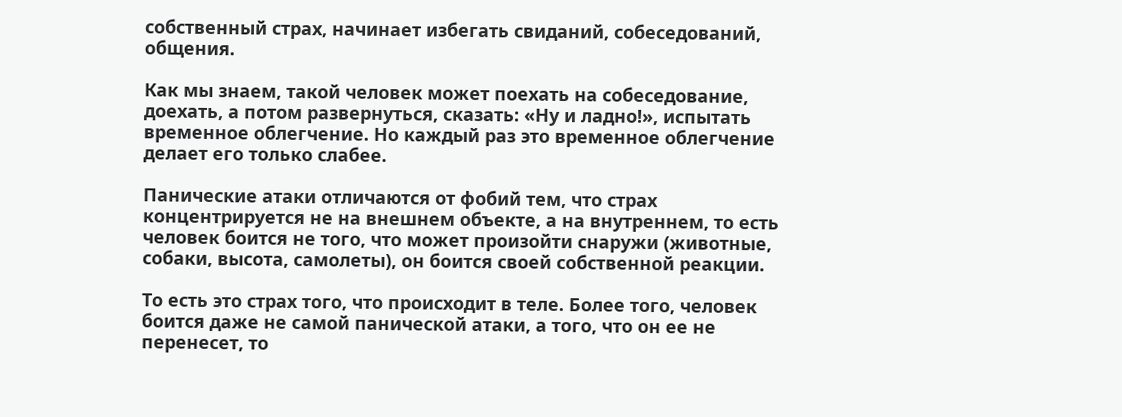собственный страх, начинает избегать свиданий, собеседований, общения.

Как мы знаем, такой человек может поехать на собеседование, доехать, а потом развернуться, сказать: «Ну и ладно!», испытать временное облегчение. Но каждый раз это временное облегчение делает его только слабее.

Панические атаки отличаются от фобий тем, что страх концентрируется не на внешнем объекте, а на внутреннем, то есть человек боится не того, что может произойти снаружи (животные, собаки, высота, самолеты), он боится своей собственной реакции.

То есть это страх того, что происходит в теле. Более того, человек боится даже не самой панической атаки, а того, что он ее не перенесет, то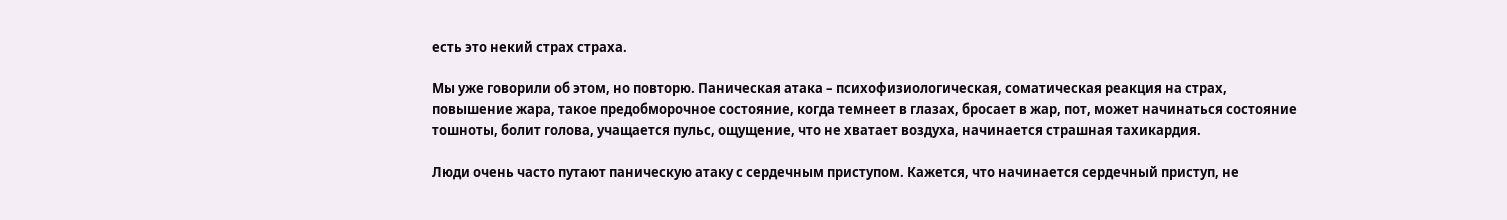есть это некий страх страха.

Мы уже говорили об этом, но повторю. Паническая атака – психофизиологическая, соматическая реакция на страх, повышение жара, такое предобморочное состояние, когда темнеет в глазах, бросает в жар, пот, может начинаться состояние тошноты, болит голова, учащается пульс, ощущение, что не хватает воздуха, начинается страшная тахикардия.

Люди очень часто путают паническую атаку с сердечным приступом. Кажется, что начинается сердечный приступ, не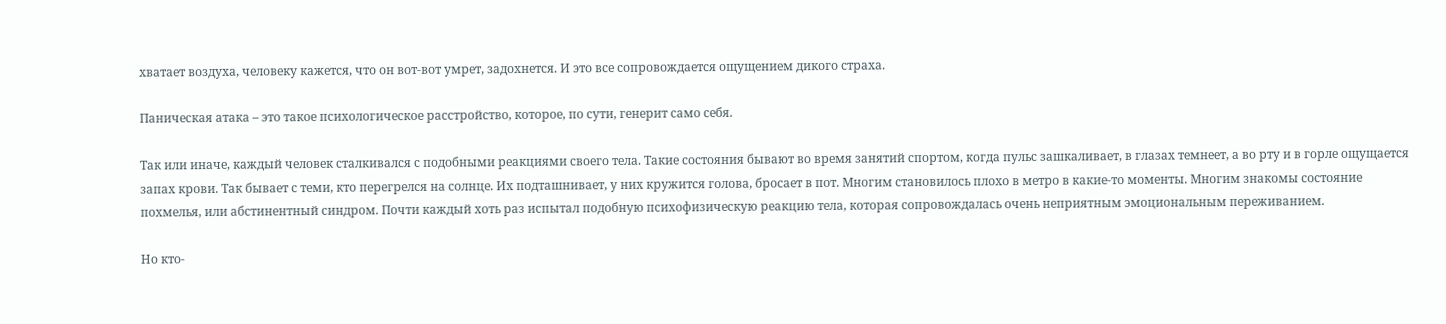хватает воздуха, человеку кажется, что он вот-вот умрет, задохнется. И это все сопровождается ощущением дикого страха.

Паническая атака – это такое психологическое расстройство, которое, по сути, генерит само себя.

Так или иначе, каждый человек сталкивался с подобными реакциями своего тела. Такие состояния бывают во время занятий спортом, когда пульс зашкаливает, в глазах темнеет, а во рту и в горле ощущается запах крови. Так бывает с теми, кто перегрелся на солнце. Их подташнивает, у них кружится голова, бросает в пот. Многим становилось плохо в метро в какие-то моменты. Многим знакомы состояние похмелья, или абстинентный синдром. Почти каждый хоть раз испытал подобную психофизическую реакцию тела, которая сопровождалась очень неприятным эмоциональным переживанием.

Но кто-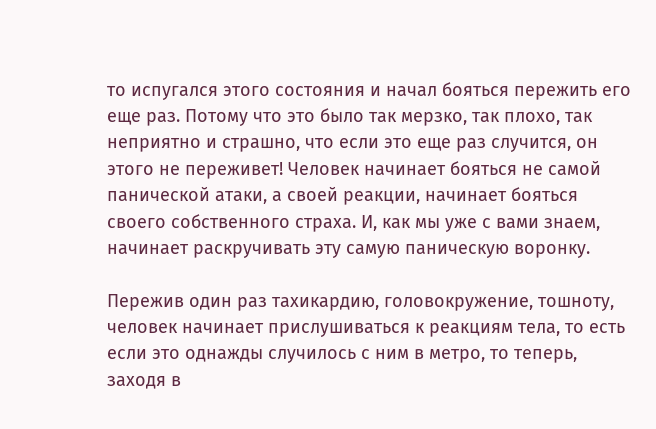то испугался этого состояния и начал бояться пережить его еще раз. Потому что это было так мерзко, так плохо, так неприятно и страшно, что если это еще раз случится, он этого не переживет! Человек начинает бояться не самой панической атаки, а своей реакции, начинает бояться своего собственного страха. И, как мы уже с вами знаем, начинает раскручивать эту самую паническую воронку.

Пережив один раз тахикардию, головокружение, тошноту, человек начинает прислушиваться к реакциям тела, то есть если это однажды случилось с ним в метро, то теперь, заходя в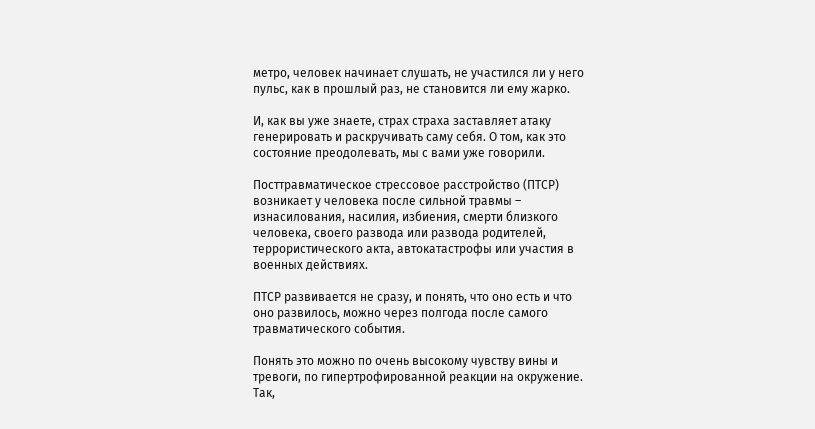метро, человек начинает слушать, не участился ли у него пульс, как в прошлый раз, не становится ли ему жарко.

И, как вы уже знаете, страх страха заставляет атаку генерировать и раскручивать саму себя. О том, как это состояние преодолевать, мы с вами уже говорили.

Посттравматическое стрессовое расстройство (ПТСР) возникает у человека после сильной травмы – изнасилования, насилия, избиения, смерти близкого человека, своего развода или развода родителей, террористического акта, автокатастрофы или участия в военных действиях.

ПТСР развивается не сразу, и понять, что оно есть и что оно развилось, можно через полгода после самого травматического события.

Понять это можно по очень высокому чувству вины и тревоги, по гипертрофированной реакции на окружение. Так,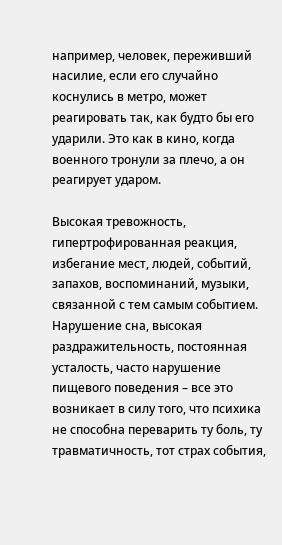например, человек, переживший насилие, если его случайно коснулись в метро, может реагировать так, как будто бы его ударили. Это как в кино, когда военного тронули за плечо, а он реагирует ударом.

Высокая тревожность, гипертрофированная реакция, избегание мест, людей, событий, запахов, воспоминаний, музыки, связанной с тем самым событием. Нарушение сна, высокая раздражительность, постоянная усталость, часто нарушение пищевого поведения – все это возникает в силу того, что психика не способна переварить ту боль, ту травматичность, тот страх события,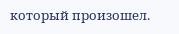который произошел.